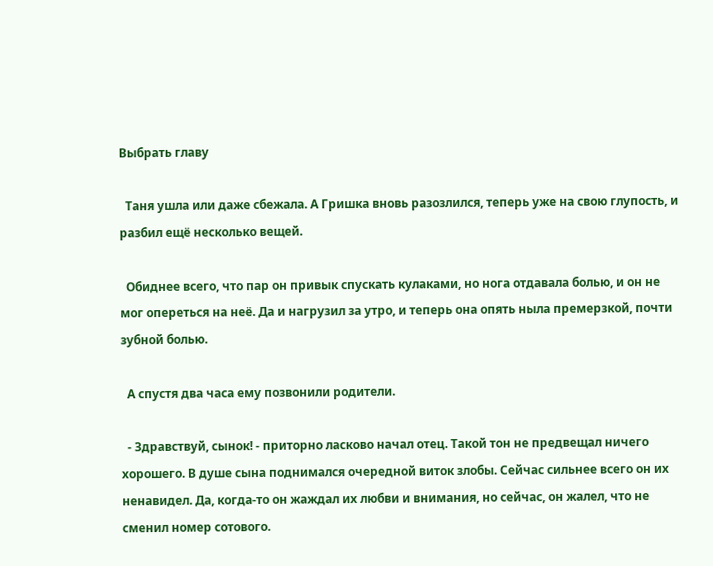Выбрать главу

  Таня ушла или даже сбежала. А Гришка вновь разозлился, теперь уже на свою глупость, и разбил ещё несколько вещей.

  Обиднее всего, что пар он привык спускать кулаками, но нога отдавала болью, и он не мог опереться на неё. Да и нагрузил за утро, и теперь она опять ныла премерзкой, почти зубной болью.

  А спустя два часа ему позвонили родители.

  - Здравствуй, сынок! - приторно ласково начал отец. Такой тон не предвещал ничего хорошего. В душе сына поднимался очередной виток злобы. Сейчас сильнее всего он их ненавидел. Да, когда-то он жаждал их любви и внимания, но сейчас, он жалел, что не сменил номер сотового.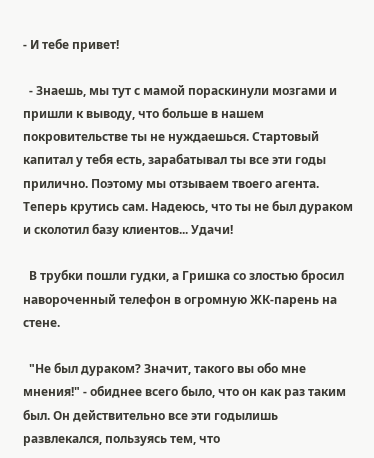- И тебе привет!

  - Знаешь, мы тут с мамой пораскинули мозгами и пришли к выводу, что больше в нашем покровительстве ты не нуждаешься. Стартовый капитал у тебя есть, зарабатывал ты все эти годы прилично. Поэтому мы отзываем твоего агента. Теперь крутись сам. Надеюсь, что ты не был дураком и сколотил базу клиентов... Удачи!

  В трубки пошли гудки, а Гришка со злостью бросил навороченный телефон в огромную ЖК-парень на стене.

  "Не был дураком? Значит, такого вы обо мне мнения!" - обиднее всего было, что он как раз таким был. Он действительно все эти годылишь развлекался, пользуясь тем, что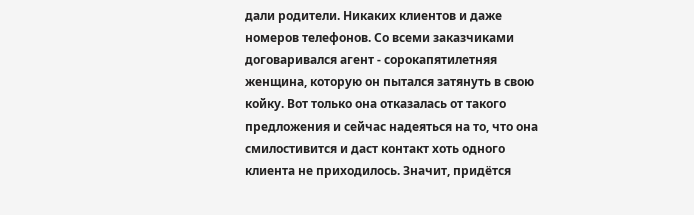дали родители. Никаких клиентов и даже номеров телефонов. Со всеми заказчиками договаривался агент - сорокапятилетняя женщина, которую он пытался затянуть в свою койку. Вот только она отказалась от такого предложения и сейчас надеяться на то, что она смилостивится и даст контакт хоть одного клиента не приходилось. Значит, придётся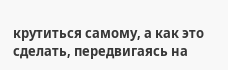крутиться самому, а как это сделать, передвигаясь на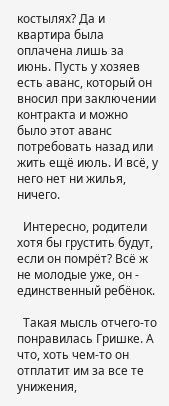костылях? Да и квартира была оплачена лишь за июнь. Пусть у хозяев есть аванс, который он вносил при заключении контракта и можно было этот аванс потребовать назад или жить ещё июль. И всё, у него нет ни жилья, ничего.

  Интересно, родители хотя бы грустить будут, если он помрёт? Всё ж не молодые уже, он - единственный ребёнок.

  Такая мысль отчего-то понравилась Гришке. А что, хоть чем-то он отплатит им за все те унижения,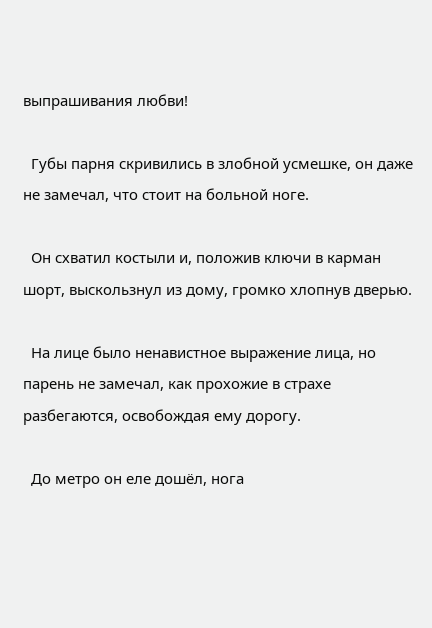выпрашивания любви!

  Губы парня скривились в злобной усмешке, он даже не замечал, что стоит на больной ноге.

  Он схватил костыли и, положив ключи в карман шорт, выскользнул из дому, громко хлопнув дверью.

  На лице было ненавистное выражение лица, но парень не замечал, как прохожие в страхе разбегаются, освобождая ему дорогу.

  До метро он еле дошёл, нога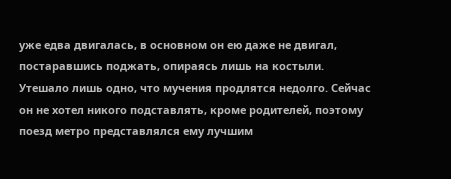уже едва двигалась, в основном он ею даже не двигал, постаравшись поджать, опираясь лишь на костыли. Утешало лишь одно, что мучения продлятся недолго. Сейчас он не хотел никого подставлять, кроме родителей, поэтому поезд метро представлялся ему лучшим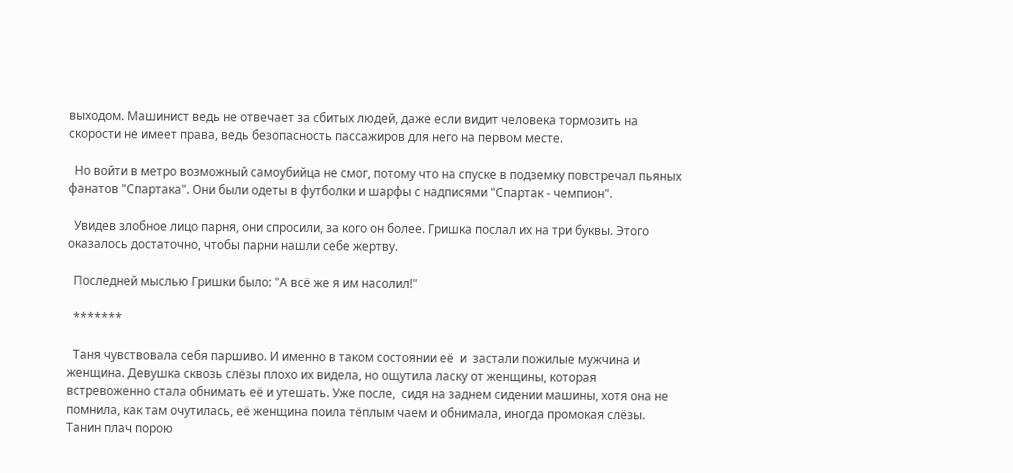выходом. Машинист ведь не отвечает за сбитых людей, даже если видит человека тормозить на скорости не имеет права, ведь безопасность пассажиров для него на первом месте.

  Но войти в метро возможный самоубийца не смог, потому что на спуске в подземку повстречал пьяных фанатов "Спартака". Они были одеты в футболки и шарфы с надписями "Спартак - чемпион".

  Увидев злобное лицо парня, они спросили, за кого он более. Гришка послал их на три буквы. Этого оказалось достаточно, чтобы парни нашли себе жертву.

  Последней мыслью Гришки было: "А всё же я им насолил!"

  *******

  Таня чувствовала себя паршиво. И именно в таком состоянии её  и  застали пожилые мужчина и женщина. Девушка сквозь слёзы плохо их видела, но ощутила ласку от женщины, которая встревоженно стала обнимать её и утешать. Уже после,  сидя на заднем сидении машины, хотя она не помнила, как там очутилась, её женщина поила тёплым чаем и обнимала, иногда промокая слёзы. Танин плач порою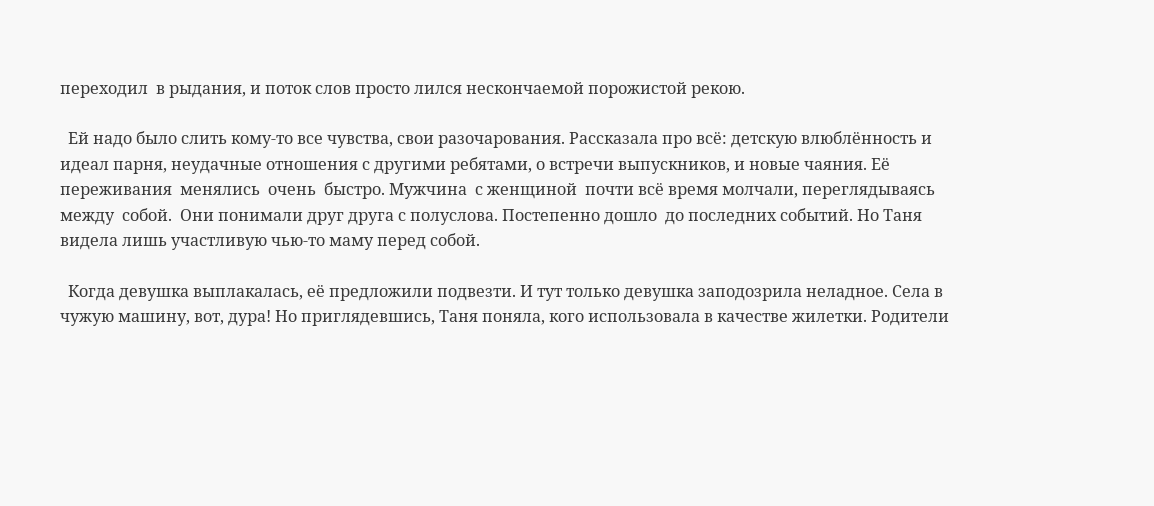переходил  в рыдания, и поток слов просто лился нескончаемой порожистой рекою.

  Ей надо было слить кому-то все чувства, свои разочарования. Рассказала про всё: детскую влюблённость и идеал парня, неудачные отношения с другими ребятами, о встречи выпускников, и новые чаяния. Её переживания  менялись  очень  быстро. Мужчина  с женщиной  почти всё время молчали, переглядываясь между  собой.  Они понимали друг друга с полуслова. Постепенно дошло  до последних событий. Но Таня видела лишь участливую чью-то маму перед собой.

  Когда девушка выплакалась, её предложили подвезти. И тут только девушка заподозрила неладное. Села в чужую машину, вот, дура! Но приглядевшись, Таня поняла, кого использовала в качестве жилетки. Родители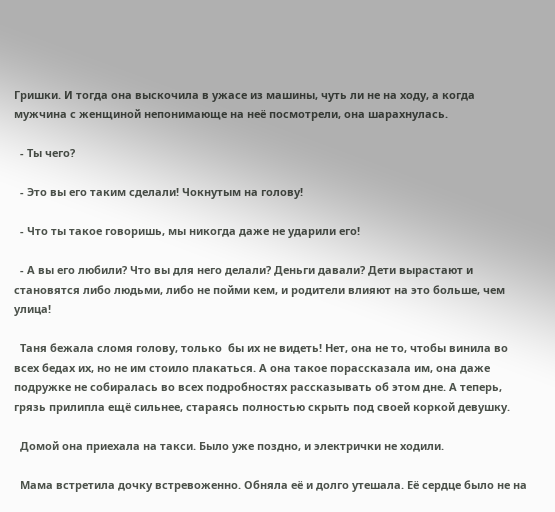Гришки. И тогда она выскочила в ужасе из машины, чуть ли не на ходу, а когда мужчина с женщиной непонимающе на неё посмотрели, она шарахнулась.

  - Ты чего?

  - Это вы его таким сделали! Чокнутым на голову!

  - Что ты такое говоришь, мы никогда даже не ударили его!

  - А вы его любили? Что вы для него делали? Деньги давали? Дети вырастают и становятся либо людьми, либо не пойми кем, и родители влияют на это больше, чем улица!

  Таня бежала сломя голову, только  бы их не видеть! Нет, она не то, чтобы винила во всех бедах их, но не им стоило плакаться. А она такое порассказала им, она даже подружке не собиралась во всех подробностях рассказывать об этом дне. А теперь, грязь прилипла ещё сильнее, стараясь полностью скрыть под своей коркой девушку.

  Домой она приехала на такси. Было уже поздно, и электрички не ходили.

  Мама встретила дочку встревоженно. Обняла её и долго утешала. Её сердце было не на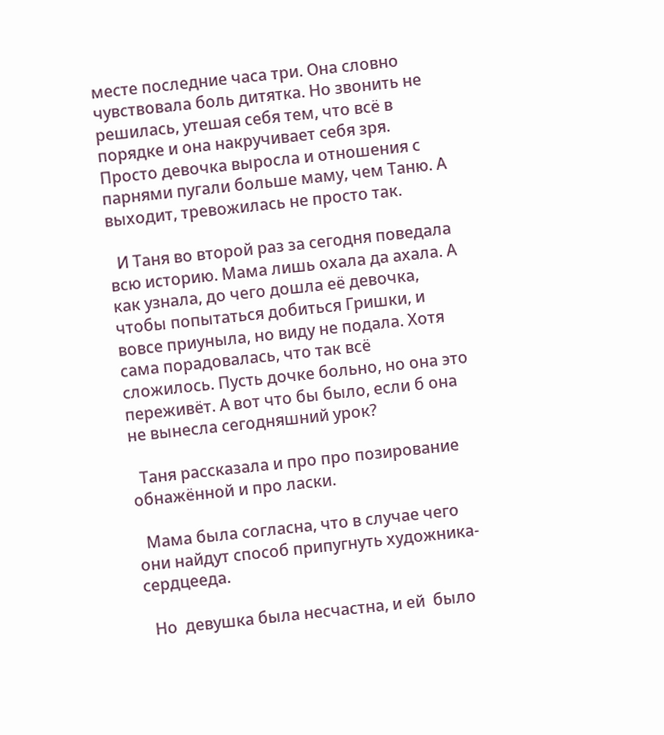месте последние часа три. Она словно чувствовала боль дитятка. Но звонить не решилась, утешая себя тем, что всё в порядке и она накручивает себя зря. Просто девочка выросла и отношения с парнями пугали больше маму, чем Таню. А выходит, тревожилась не просто так.

  И Таня во второй раз за сегодня поведала всю историю. Мама лишь охала да ахала. А как узнала, до чего дошла её девочка, чтобы попытаться добиться Гришки, и вовсе приуныла, но виду не подала. Хотя сама порадовалась, что так всё сложилось. Пусть дочке больно, но она это переживёт. А вот что бы было, если б она не вынесла сегодняшний урок?

  Таня рассказала и про про позирование обнажённой и про ласки.

  Мама была согласна, что в случае чего они найдут способ припугнуть художника-сердцееда.

  Но  девушка была несчастна, и ей  было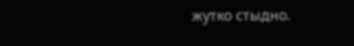жутко стыдно.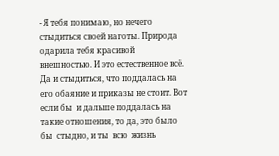- Я тебя понимаю, но нечего стыдиться своей наготы. Природа одарила тебя красивой внешностью. И это естественное всё. Да и стыдиться, что поддалась на его обаяние и приказы не стоит. Вот если бы  и дальше поддалась на такие отношения, то да, это было бы  стыдно, и ты  всю  жизнь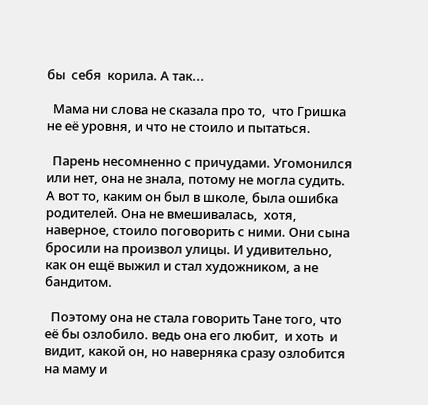бы  себя  корила. А так...

  Мама ни слова не сказала про то,  что Гришка не её уровня, и что не стоило и пытаться.

  Парень несомненно с причудами. Угомонился или нет, она не знала, потому не могла судить. А вот то, каким он был в школе, была ошибка родителей. Она не вмешивалась,  хотя, наверное, стоило поговорить с ними. Они сына бросили на произвол улицы. И удивительно, как он ещё выжил и стал художником, а не бандитом.

  Поэтому она не стала говорить Тане того, что её бы озлобило. ведь она его любит,  и хоть  и видит, какой он, но наверняка сразу озлобится на маму и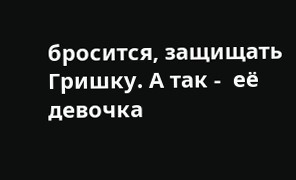бросится, защищать Гришку. А так -  её девочка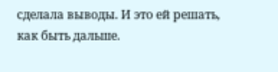сделала выводы. И это ей решать, как быть дальше.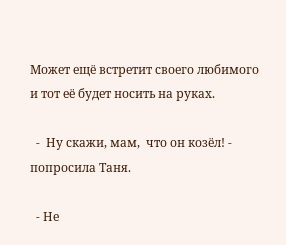Может ещё встретит своего любимого и тот её будет носить на руках.

  -  Ну скажи, мам,  что он козёл! - попросила Таня.

  - Не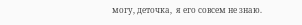могу, деточка,  я его совсем не знаю.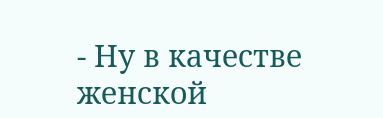- Ну в качестве женской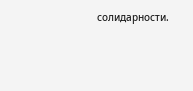солидарности.